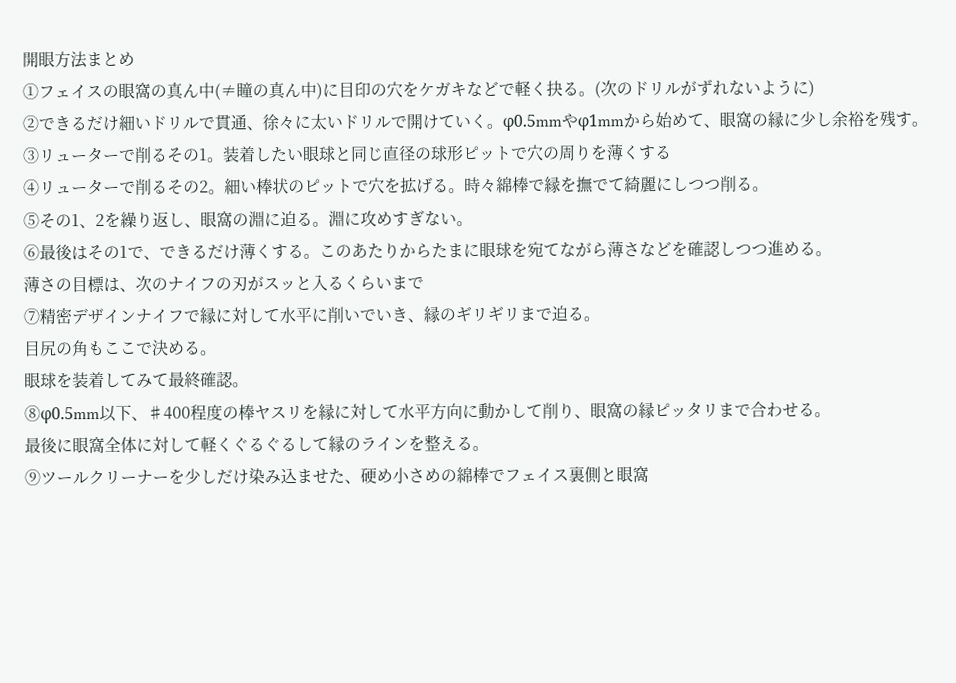開眼方法まとめ
①フェイスの眼窩の真ん中(≠瞳の真ん中)に目印の穴をケガキなどで軽く抉る。(次のドリルがずれないように)
②できるだけ細いドリルで貫通、徐々に太いドリルで開けていく。φ0.5mmやφ1mmから始めて、眼窩の縁に少し余裕を残す。
③リューターで削るその1。装着したい眼球と同じ直径の球形ピットで穴の周りを薄くする
④リューターで削るその2。細い棒状のピットで穴を拡げる。時々綿棒で縁を撫でて綺麗にしつつ削る。
⑤その1、2を繰り返し、眼窩の淵に迫る。淵に攻めすぎない。
⑥最後はその1で、できるだけ薄くする。このあたりからたまに眼球を宛てながら薄さなどを確認しつつ進める。
薄さの目標は、次のナイフの刃がスッと入るくらいまで
⑦精密デザインナイフで縁に対して水平に削いでいき、縁のギリギリまで迫る。
目尻の角もここで決める。
眼球を装着してみて最終確認。
⑧φ0.5mm以下、♯400程度の棒ヤスリを縁に対して水平方向に動かして削り、眼窩の縁ピッタリまで合わせる。
最後に眼窩全体に対して軽くぐるぐるして縁のラインを整える。
⑨ツールクリーナーを少しだけ染み込ませた、硬め小さめの綿棒でフェイス裏側と眼窩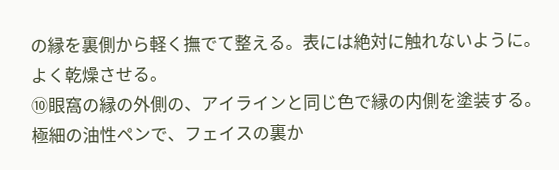の縁を裏側から軽く撫でて整える。表には絶対に触れないように。
よく乾燥させる。
⑩眼窩の縁の外側の、アイラインと同じ色で縁の内側を塗装する。
極細の油性ペンで、フェイスの裏か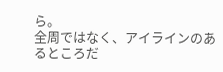ら。
全周ではなく、アイラインのあるところだ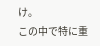け。
この中で特に重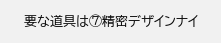要な道具は⑦精密デザインナイ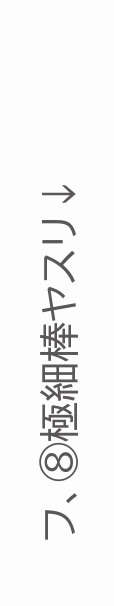フ、⑧極細棒ヤスリ↓